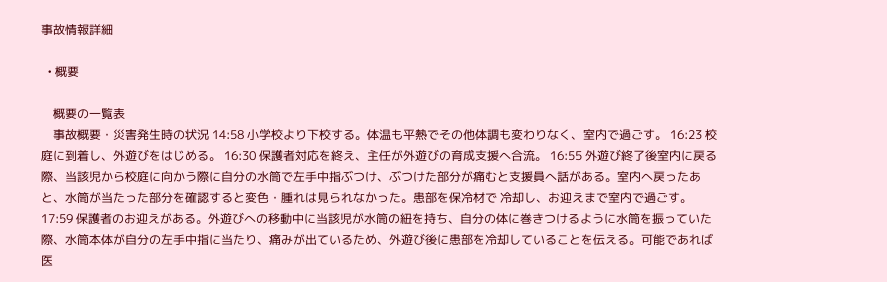事故情報詳細

  • 概要

    概要の一覧表
    事故概要・災害発生時の状況 14:58 小学校より下校する。体温も平熱でその他体調も変わりなく、室内で過ごす。 16:23 校庭に到着し、外遊びをはじめる。 16:30 保護者対応を終え、主任が外遊びの育成支援へ合流。 16:55 外遊び終了後室内に戻る際、当該児から校庭に向かう際に自分の水筒で左手中指ぶつけ、ぶつけた部分が痛むと支援員へ話がある。室内へ戻ったあと、水筒が当たった部分を確認すると変色・腫れは見られなかった。患部を保冷材で 冷却し、お迎えまで室内で過ごす。 17:59 保護者のお迎えがある。外遊びへの移動中に当該児が水筒の紐を持ち、自分の体に巻きつけるように水筒を振っていた 際、水筒本体が自分の左手中指に当たり、痛みが出ているため、外遊び後に患部を冷却していることを伝える。可能であれば医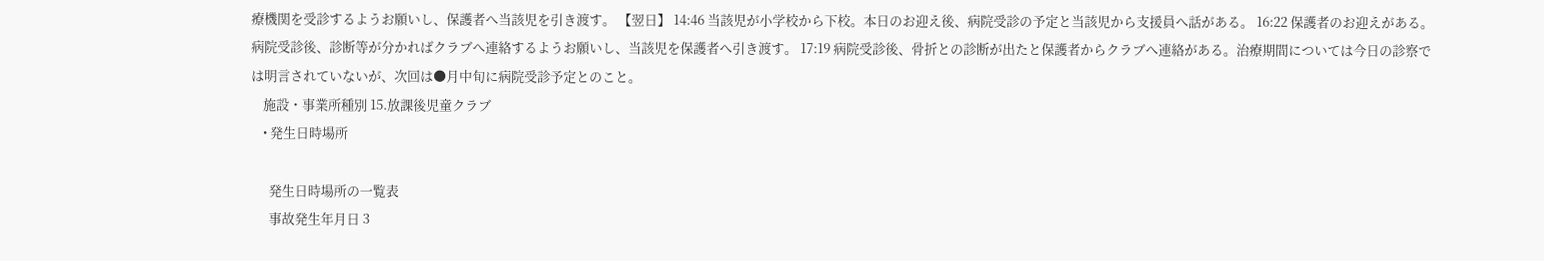療機関を受診するようお願いし、保護者へ当該児を引き渡す。 【翌日】 14:46 当該児が小学校から下校。本日のお迎え後、病院受診の予定と当該児から支援員へ話がある。 16:22 保護者のお迎えがある。病院受診後、診断等が分かればクラブへ連絡するようお願いし、当該児を保護者へ引き渡す。 17:19 病院受診後、骨折との診断が出たと保護者からクラブへ連絡がある。治療期間については今日の診察では明言されていないが、次回は●月中旬に病院受診予定とのこと。
    施設・事業所種別 15.放課後児童クラブ
    • 発生日時場所

      発生日時場所の一覧表
      事故発生年月日 3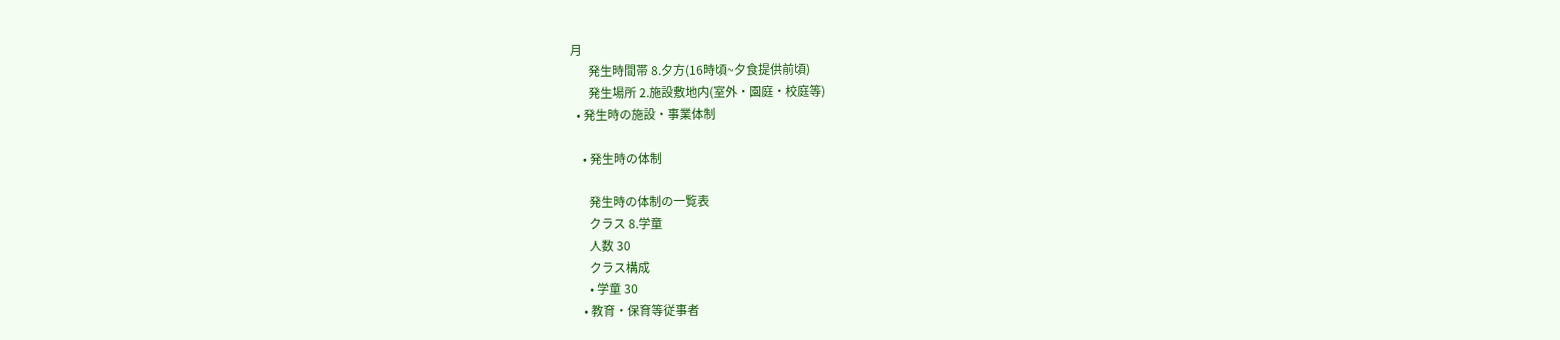月
      発生時間帯 8.夕方(16時頃~夕食提供前頃)
      発生場所 2.施設敷地内(室外・園庭・校庭等)
  • 発生時の施設・事業体制

    • 発生時の体制

      発生時の体制の一覧表
      クラス 8.学童
      人数 30
      クラス構成
      • 学童 30
    • 教育・保育等従事者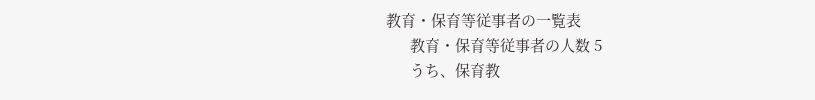教育・保育等従事者の一覧表
      教育・保育等従事者の人数 5
      うち、保育教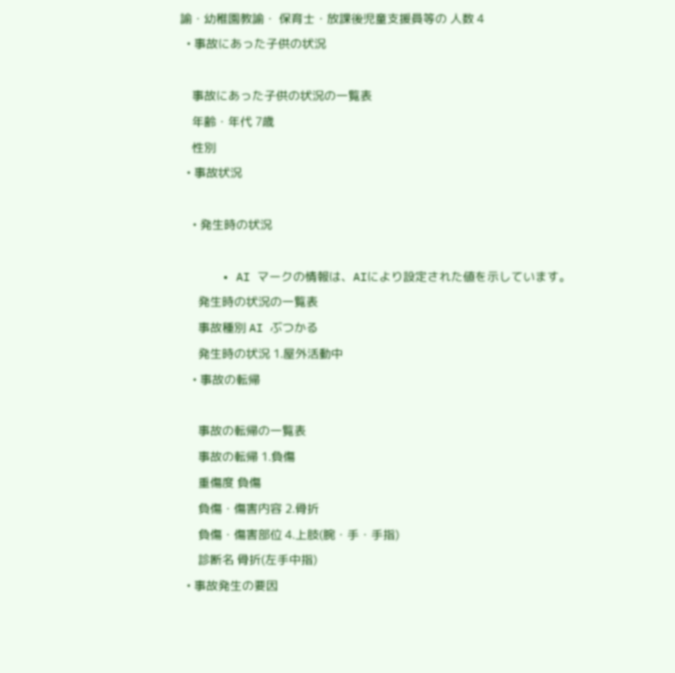諭・幼稚園教諭・ 保育士・放課後児童支援員等の 人数 4
  • 事故にあった子供の状況

    事故にあった子供の状況の一覧表
    年齢・年代 7歳
    性別
  • 事故状況

    • 発生時の状況

      • AI マークの情報は、AIにより設定された値を示しています。
      発生時の状況の一覧表
      事故種別 AI ぶつかる
      発生時の状況 1.屋外活動中
    • 事故の転帰

      事故の転帰の一覧表
      事故の転帰 1.負傷
      重傷度 負傷
      負傷・傷害内容 2.骨折
      負傷・傷害部位 4.上肢(腕・手・手指)
      診断名 骨折(左手中指)
  • 事故発生の要因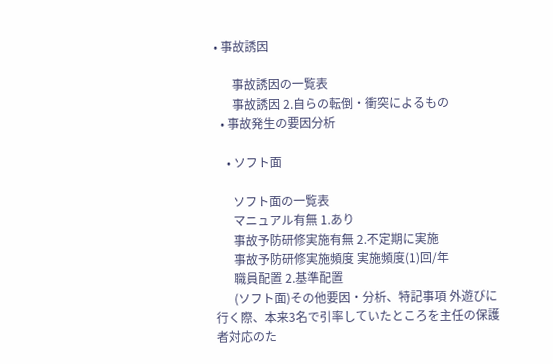• 事故誘因

      事故誘因の一覧表
      事故誘因 2.自らの転倒・衝突によるもの
  • 事故発生の要因分析

    • ソフト面

      ソフト面の一覧表
      マニュアル有無 1.あり
      事故予防研修実施有無 2.不定期に実施
      事故予防研修実施頻度 実施頻度(1)回/年
      職員配置 2.基準配置
      (ソフト面)その他要因・分析、特記事項 外遊びに行く際、本来3名で引率していたところを主任の保護者対応のた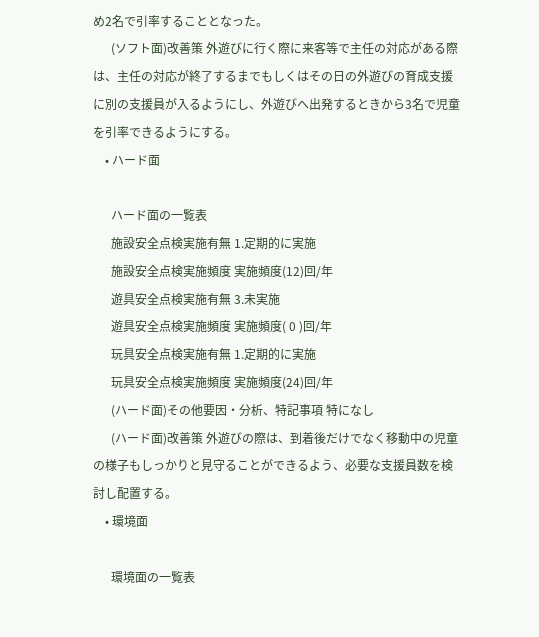め2名で引率することとなった。
      (ソフト面)改善策 外遊びに行く際に来客等で主任の対応がある際は、主任の対応が終了するまでもしくはその日の外遊びの育成支援に別の支援員が入るようにし、外遊びへ出発するときから3名で児童を引率できるようにする。
    • ハード面

      ハード面の一覧表
      施設安全点検実施有無 1.定期的に実施
      施設安全点検実施頻度 実施頻度(12)回/年
      遊具安全点検実施有無 3.未実施
      遊具安全点検実施頻度 実施頻度( 0 )回/年
      玩具安全点検実施有無 1.定期的に実施
      玩具安全点検実施頻度 実施頻度(24)回/年
      (ハード面)その他要因・分析、特記事項 特になし
      (ハード面)改善策 外遊びの際は、到着後だけでなく移動中の児童の様子もしっかりと見守ることができるよう、必要な支援員数を検討し配置する。
    • 環境面

      環境面の一覧表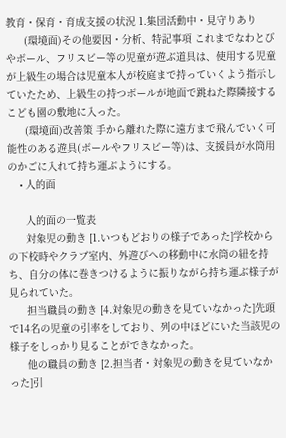教育・保育・育成支援の状況 1.集団活動中・見守りあり
      (環境面)その他要因・分析、特記事項 これまでなわとびやボール、フリスビー等の児童が遊ぶ道具は、使用する児童が上級生の場合は児童本人が校庭まで持っていくよう指示していたため、上級生の持つボールが地面で跳ねた際隣接するこども園の敷地に入った。
      (環境面)改善策 手から離れた際に遠方まで飛んでいく可能性のある遊具(ボールやフリスビー等)は、支援員が水筒用のかごに入れて持ち運ぶようにする。
    • 人的面

      人的面の一覧表
      対象児の動き [1.いつもどおりの様子であった]学校からの下校時やクラブ室内、外遊びへの移動中に水筒の紐を持ち、自分の体に巻きつけるように振りながら持ち運ぶ様子が見られていた。
      担当職員の動き [4.対象児の動きを見ていなかった]先頭で14名の児童の引率をしており、列の中ほどにいた当該児の様子をしっかり見ることができなかった。
      他の職員の動き [2.担当者・対象児の動きを見ていなかった]引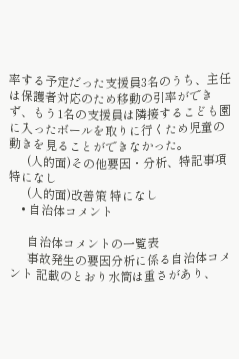率する予定だった支援員3名のうち、主任は保護者対応のため移動の引率ができず、もう1名の支援員は隣接するこども園に入ったボールを取りに行くため児童の動きを見ることができなかった。
      (人的面)その他要因・分析、特記事項 特になし
      (人的面)改善策 特になし
    • 自治体コメント

      自治体コメントの一覧表
      事故発生の要因分析に係る自治体コメント 記載のとおり水筒は重さがあり、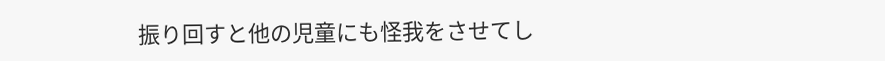振り回すと他の児童にも怪我をさせてし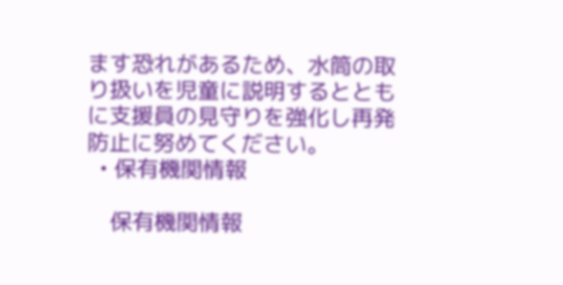ます恐れがあるため、水筒の取り扱いを児童に説明するとともに支援員の見守りを強化し再発防止に努めてください。
  • 保有機関情報

    保有機関情報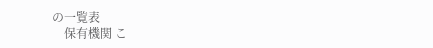の一覧表
    保有機関 こ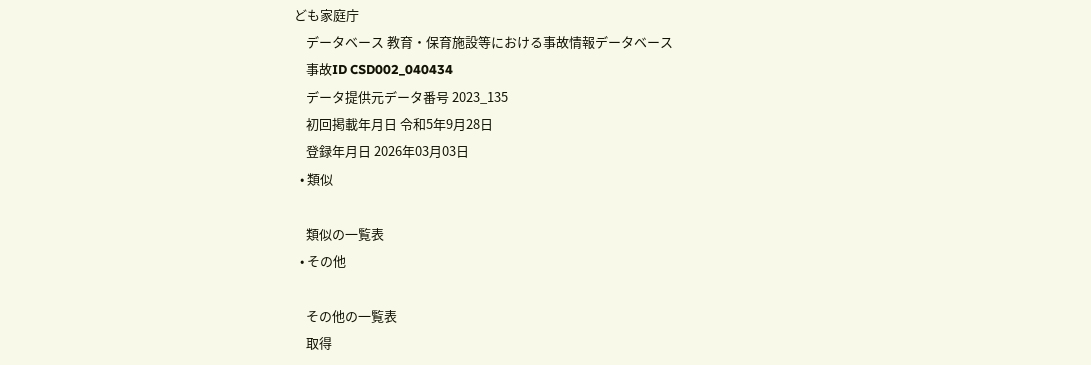ども家庭庁
    データベース 教育・保育施設等における事故情報データベース
    事故ID CSD002_040434
    データ提供元データ番号 2023_135
    初回掲載年月日 令和5年9月28日
    登録年月日 2026年03月03日
  • 類似

    類似の一覧表
  • その他

    その他の一覧表
    取得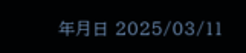年月日 2025/03/11